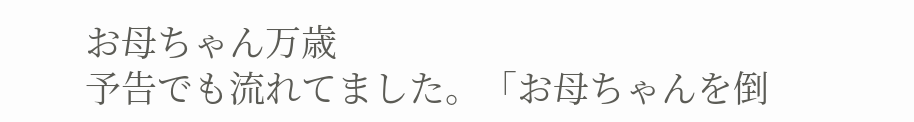お母ちゃん万歳
予告でも流れてました。「お母ちゃんを倒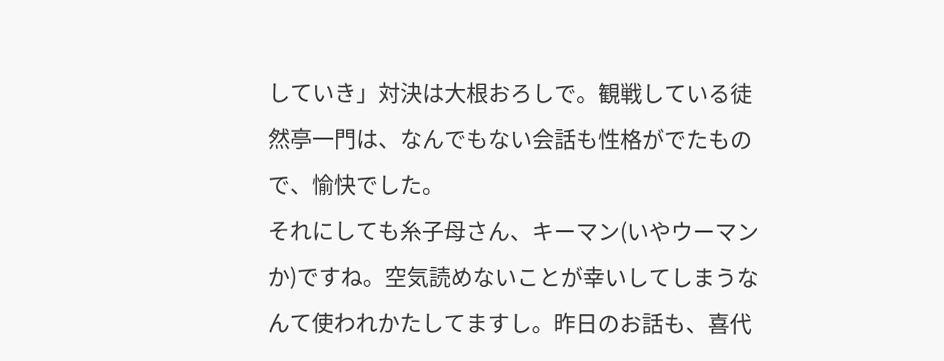していき」対決は大根おろしで。観戦している徒然亭一門は、なんでもない会話も性格がでたもので、愉快でした。
それにしても糸子母さん、キーマン(いやウーマンか)ですね。空気読めないことが幸いしてしまうなんて使われかたしてますし。昨日のお話も、喜代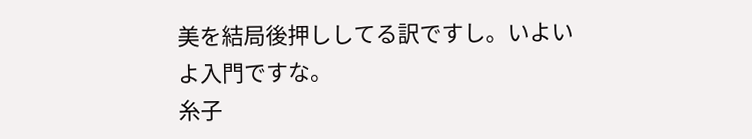美を結局後押ししてる訳ですし。いよいよ入門ですな。
糸子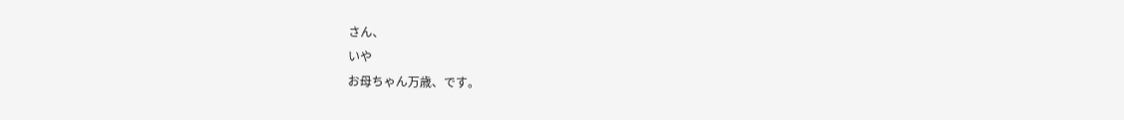さん、
いや
お母ちゃん万歳、です。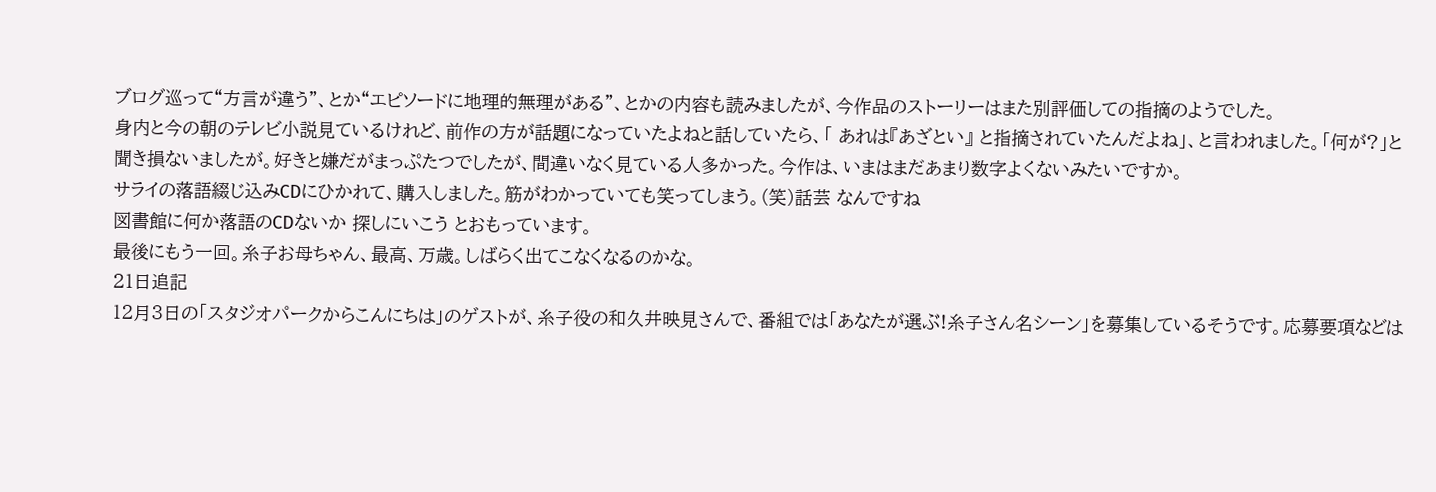ブログ巡って“方言が違う”、とか“エピソードに地理的無理がある”、とかの内容も読みましたが、今作品のストーリーはまた別評価しての指摘のようでした。
身内と今の朝のテレビ小説見ているけれど、前作の方が話題になっていたよねと話していたら、「 あれは『あざとい』 と指摘されていたんだよね」、と言われました。「何が?」と聞き損ないましたが。好きと嫌だがまっぷたつでしたが、間違いなく見ている人多かった。今作は、いまはまだあまり数字よくないみたいですか。
サライの落語綴じ込みCDにひかれて、購入しました。筋がわかっていても笑ってしまう。(笑)話芸 なんですね
図書館に何か落語のCDないか 探しにいこう とおもっています。
最後にもう一回。糸子お母ちゃん、最高、万歳。しばらく出てこなくなるのかな。
21日追記
12月3日の「スタジオパークからこんにちは」のゲストが、糸子役の和久井映見さんで、番組では「あなたが選ぶ!糸子さん名シーン」を募集しているそうです。応募要項などは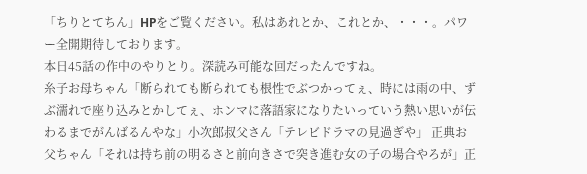「ちりとてちん」HPをご覧ください。私はあれとか、これとか、・・・。パワー全開期待しております。
本日45話の作中のやりとり。深読み可能な回だったんですね。
糸子お母ちゃん「断られても断られても根性でぶつかってぇ、時には雨の中、ずぶ濡れで座り込みとかしてぇ、ホンマに落語家になりたいっていう熱い思いが伝わるまでがんばるんやな」小次郎叔父さん「テレビドラマの見過ぎや」 正典お父ちゃん「それは持ち前の明るさと前向きさで突き進む女の子の場合やろが」正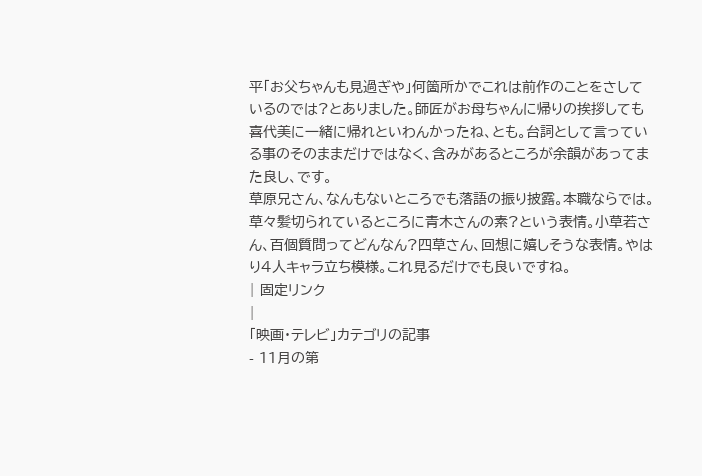平「お父ちゃんも見過ぎや」何箇所かでこれは前作のことをさしているのでは?とありました。師匠がお母ちゃんに帰りの挨拶しても喜代美に一緒に帰れといわんかったね、とも。台詞として言っている事のそのままだけではなく、含みがあるところが余韻があってまた良し、です。
草原兄さん、なんもないところでも落語の振り披露。本職ならでは。草々髪切られているところに青木さんの素?という表情。小草若さん、百個質問ってどんなん?四草さん、回想に嬉しそうな表情。やはり4人キャラ立ち模様。これ見るだけでも良いですね。
| 固定リンク
|
「映画・テレビ」カテゴリの記事
- 11月の第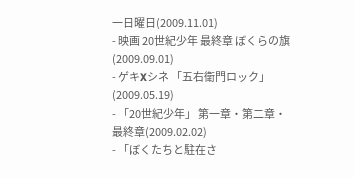一日曜日(2009.11.01)
- 映画 20世紀少年 最終章 ぼくらの旗(2009.09.01)
- ゲキXシネ 「五右衛門ロック」(2009.05.19)
- 「20世紀少年」 第一章・第二章・最終章(2009.02.02)
- 「ぼくたちと駐在さ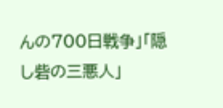んの700日戦争」「隠し砦の三悪人」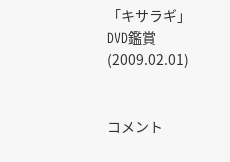「キサラギ」 DVD鑑賞(2009.02.01)


コメント